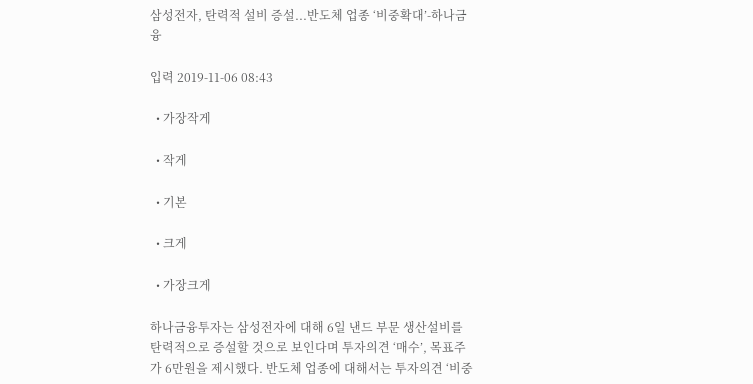삼성전자, 탄력적 설비 증설...반도체 업종 ‘비중확대’-하나금융

입력 2019-11-06 08:43

  • 가장작게

  • 작게

  • 기본

  • 크게

  • 가장크게

하나금융투자는 삼성전자에 대해 6일 낸드 부문 생산설비를 탄력적으로 증설할 것으로 보인다며 투자의견 ‘매수’, 목표주가 6만원을 제시했다. 반도체 업종에 대해서는 투자의견 ‘비중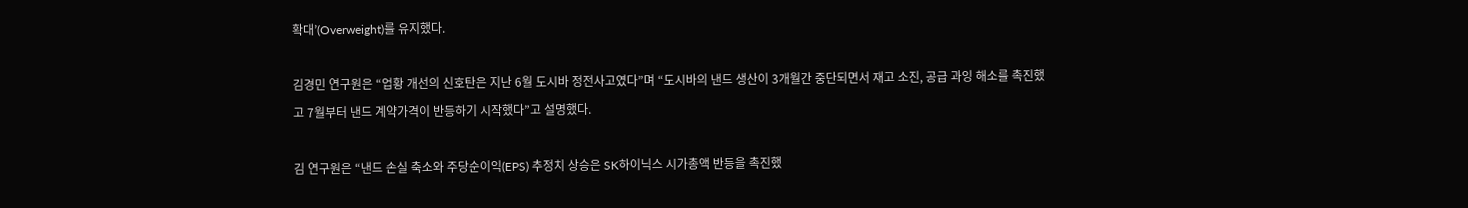확대’(Overweight)를 유지했다.

김경민 연구원은 “업황 개선의 신호탄은 지난 6월 도시바 정전사고였다”며 “도시바의 낸드 생산이 3개월간 중단되면서 재고 소진, 공급 과잉 해소를 촉진했고 7월부터 낸드 계약가격이 반등하기 시작했다”고 설명했다.

김 연구원은 “낸드 손실 축소와 주당순이익(EPS) 추정치 상승은 SK하이닉스 시가총액 반등을 촉진했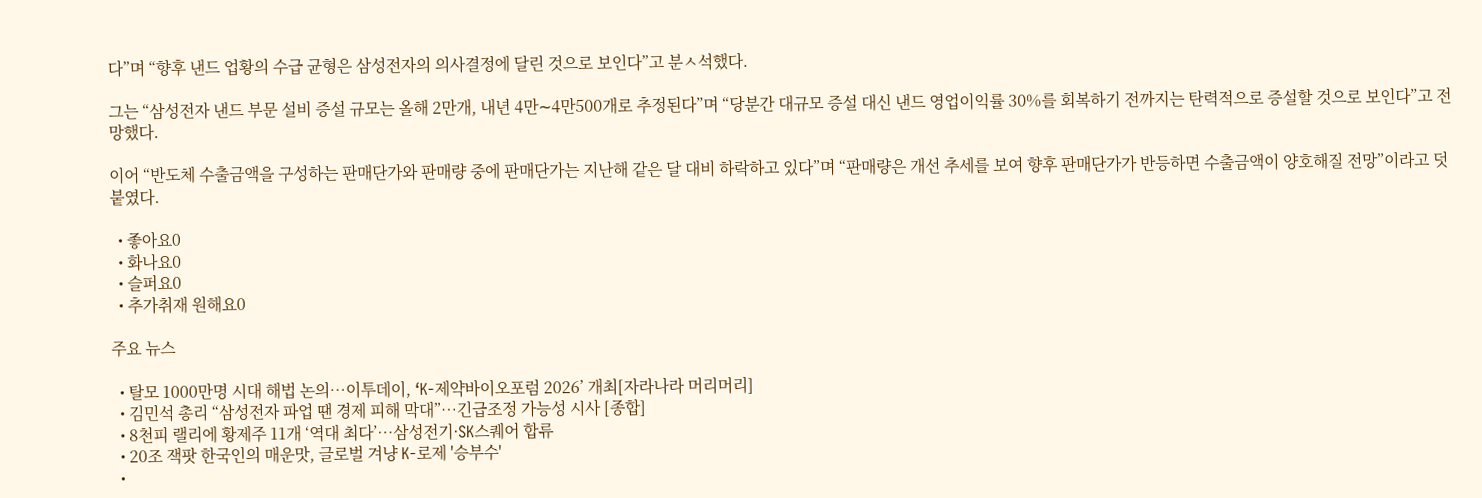다”며 “향후 낸드 업황의 수급 균형은 삼성전자의 의사결정에 달린 것으로 보인다”고 분ㅅ석했다.

그는 “삼성전자 낸드 부문 설비 증설 규모는 올해 2만개, 내년 4만∼4만500개로 추정된다”며 “당분간 대규모 증설 대신 낸드 영업이익률 30%를 회복하기 전까지는 탄력적으로 증설할 것으로 보인다”고 전망했다.

이어 “반도체 수출금액을 구성하는 판매단가와 판매량 중에 판매단가는 지난해 같은 달 대비 하락하고 있다”며 “판매량은 개선 추세를 보여 향후 판매단가가 반등하면 수출금액이 양호해질 전망”이라고 덧붙였다.

  • 좋아요0
  • 화나요0
  • 슬퍼요0
  • 추가취재 원해요0

주요 뉴스

  • 탈모 1000만명 시대 해법 논의…이투데이, ‘K-제약바이오포럼 2026’ 개최[자라나라 머리머리]
  • 김민석 총리 “삼성전자 파업 땐 경제 피해 막대”…긴급조정 가능성 시사 [종합]
  • 8천피 랠리에 황제주 11개 ‘역대 최다’…삼성전기·SK스퀘어 합류
  • 20조 잭팟 한국인의 매운맛, 글로벌 겨냥 K-로제 '승부수'
  •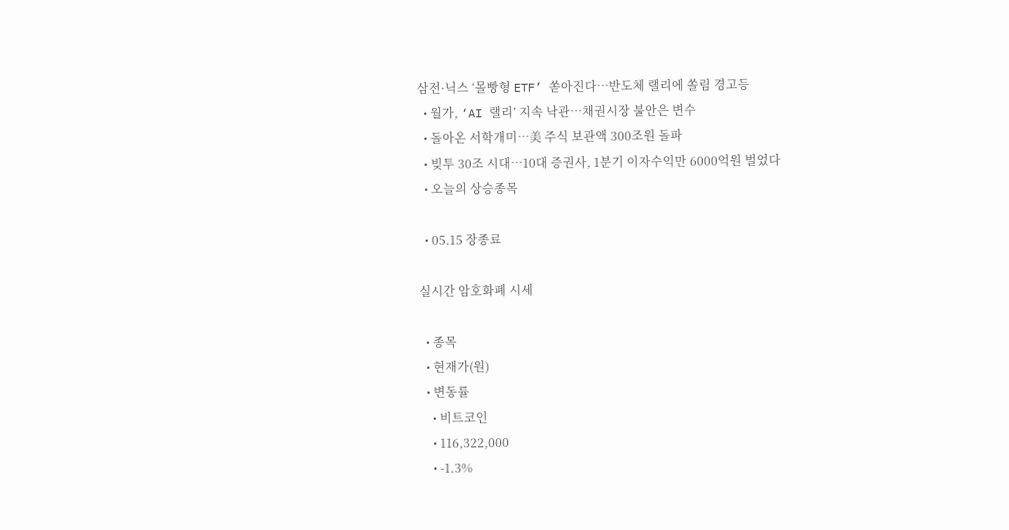삼전·닉스 ‘몰빵형 ETF’ 쏟아진다…반도체 랠리에 쏠림 경고등
  • 월가, ‘AI 랠리’ 지속 낙관…채권시장 불안은 변수
  • 돌아온 서학개미…美 주식 보관액 300조원 돌파
  • 빚투 30조 시대…10대 증권사, 1분기 이자수익만 6000억원 벌었다
  • 오늘의 상승종목

  • 05.15 장종료

실시간 암호화폐 시세

  • 종목
  • 현재가(원)
  • 변동률
    • 비트코인
    • 116,322,000
    • -1.3%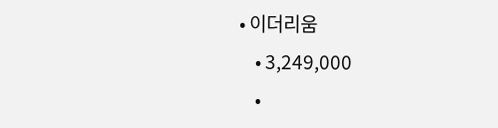• 이더리움
    • 3,249,000
    •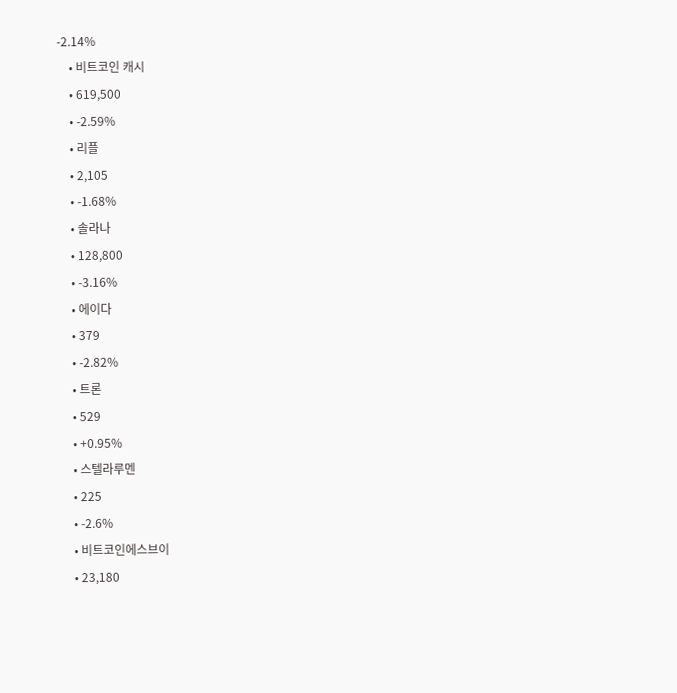-2.14%
    • 비트코인 캐시
    • 619,500
    • -2.59%
    • 리플
    • 2,105
    • -1.68%
    • 솔라나
    • 128,800
    • -3.16%
    • 에이다
    • 379
    • -2.82%
    • 트론
    • 529
    • +0.95%
    • 스텔라루멘
    • 225
    • -2.6%
    • 비트코인에스브이
    • 23,180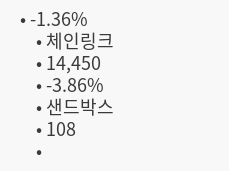• -1.36%
    • 체인링크
    • 14,450
    • -3.86%
    • 샌드박스
    • 108
    •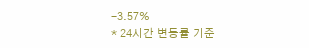-3.57%
* 24시간 변동률 기준